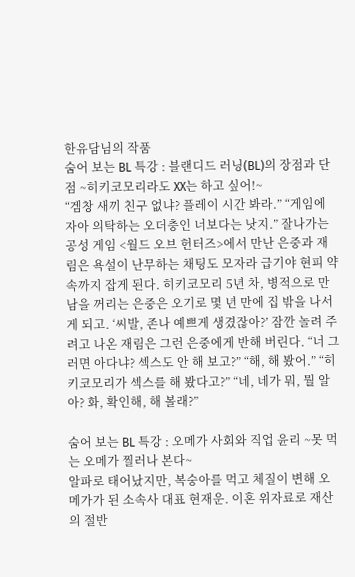한유담님의 작품
숨어 보는 BL 특강 : 블랜디드 러닝(BL)의 장점과 단점 ~히키코모리라도 XX는 하고 싶어!~
“겜창 새끼 친구 없냐? 플레이 시간 봐라.” “게임에 자아 의탁하는 오더충인 너보다는 낫지.” 잘나가는 공성 게임 <월드 오브 헌터즈>에서 만난 은중과 재림은 욕설이 난무하는 채팅도 모자라 급기야 현피 약속까지 잡게 된다. 히키코모리 5년 차, 병적으로 만남을 꺼리는 은중은 오기로 몇 년 만에 집 밖을 나서게 되고. ‘씨발, 존나 예쁘게 생겼잖아?’ 잠깐 놀려 주려고 나온 재림은 그런 은중에게 반해 버린다. “너 그러면 아다냐? 섹스도 안 해 보고?” “해, 해 봤어.” “히키코모리가 섹스를 해 봤다고?” “네, 네가 뭐, 뭘 알아? 화, 확인해, 해 볼래?”

숨어 보는 BL 특강 : 오메가 사회와 직업 윤리 ~못 먹는 오메가 찔러나 본다~
알파로 태어났지만, 복숭아를 먹고 체질이 변해 오메가가 된 소속사 대표 현재운. 이혼 위자료로 재산의 절반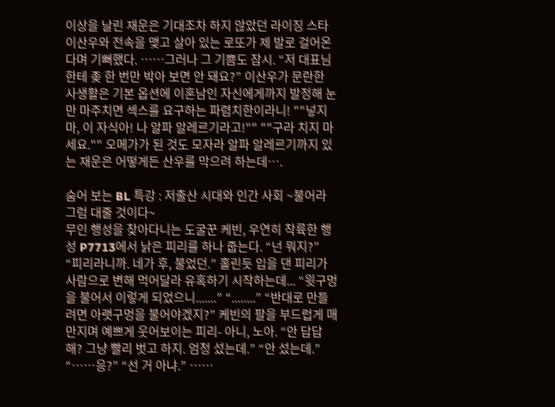이상을 날린 재운은 기대조차 하지 않았던 라이징 스타 이산우와 전속을 맺고 살아 있는 로또가 제 발로 걸어온다며 기뻐했다. ……그러나 그 기쁨도 잠시. “저 대표님한테 좆 한 번만 박아 보면 안 돼요?” 이산우가 문란한 사생활은 기본 옵션에 이혼남인 자신에게까지 발정해 눈만 마주치면 섹스를 요구하는 파렴치한이라니! ""넣지 마, 이 자식아! 나 알파 알레르기라고!"" ""구라 치지 마세요."" 오메가가 된 것도 모자라 알파 알레르기까지 있는 재운은 어떻게든 산우를 막으려 하는데….

숨어 보는 BL 특강 : 저출산 시대와 인간 사회 ~불어라 그럼 대줄 것이다~
무인 행성을 찾아다니는 도굴꾼 케빈, 우연히 착륙한 행성 P7713에서 낡은 피리를 하나 줍는다. “넌 뭐지?” “피리라니까. 네가 후, 불었던.” 홀린듯 입을 댄 피리가 사람으로 변해 먹어달라 유혹하기 시작하는데... “윗구멍을 불어서 이렇게 되었으니.......” “........” “반대로 만들려면 아랫구멍을 불어야겠지?” 케빈의 팔을 부드럽게 매만지며 예쁘게 웃어보이는 피리- 아니, 노아. “안 답답해? 그냥 빨리 벗고 하지. 엄청 섰는데.” “안 섰는데.” “……응?” “선 거 아냐.” ……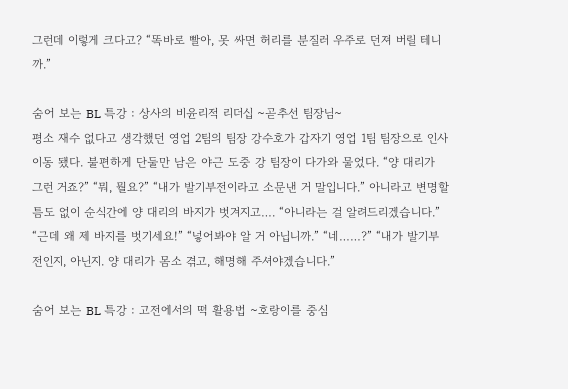그런데 이렇게 크다고? “똑바로 빨아, 못 싸면 허리를 분질러 우주로 던져 버릴 테니까.”

숨어 보는 BL 특강 : 상사의 비윤리적 리더십 ~곧추선 팀장님~
평소 재수 없다고 생각했던 영업 2팀의 팀장 강수호가 갑자기 영업 1팀 팀장으로 인사이동 됐다. 불편하게 단둘만 남은 야근 도중 강 팀장이 다가와 물었다. “양 대리가 그런 거죠?” “뭐, 뭘요?” “내가 발기부전이라고 소문낸 거 말입니다.” 아니라고 변명할 틈도 없이 순식간에 양 대리의 바지가 벗겨지고…. “아니라는 걸 알려드리겠습니다.” “근데 왜 제 바지를 벗기세요!” “넣어봐야 알 거 아닙니까.” “네……?” “내가 발기부전인지, 아닌지. 양 대리가 몸소 겪고, 해명해 주셔야겠습니다.”

숨어 보는 BL 특강 : 고전에서의 떡 활용법 ~호랑이를 중심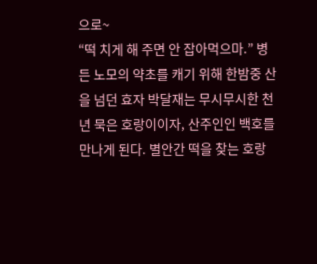으로~
“떡 치게 해 주면 안 잡아먹으마.” 병든 노모의 약초를 캐기 위해 한밤중 산을 넘던 효자 박달재는 무시무시한 천년 묵은 호랑이이자, 산주인인 백호를 만나게 된다. 별안간 떡을 찾는 호랑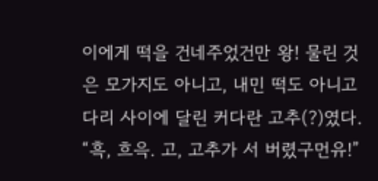이에게 떡을 건네주었건만 왕! 물린 것은 모가지도 아니고, 내민 떡도 아니고 다리 사이에 달린 커다란 고추(?)였다. “흑, 흐윽. 고, 고추가 서 버렸구먼유!”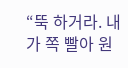“뚝 하거라. 내가 쪽 빨아 원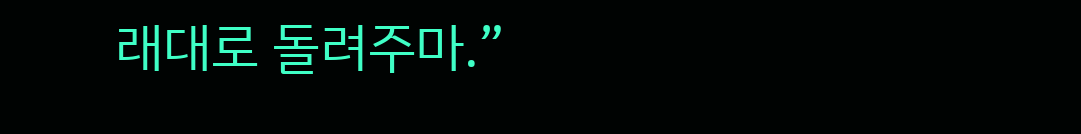래대로 돌려주마.”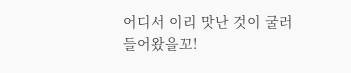어디서 이리 맛난 것이 굴러 들어왔을꼬!